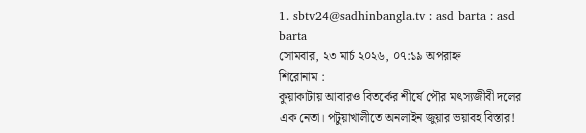1. sbtv24@sadhinbangla.tv : asd barta : asd barta
সোমবার, ২৩ মার্চ ২০২৬, ০৭:১৯ অপরাহ্ন
শিরোনাম :
কুয়াকাটায় আবারও বিতর্কের শীর্ষে পৌর মৎস্যজীবী দলের এক নেতা। পটুয়াখালীতে অনলাইন জুয়ার ভয়াবহ বিস্তার!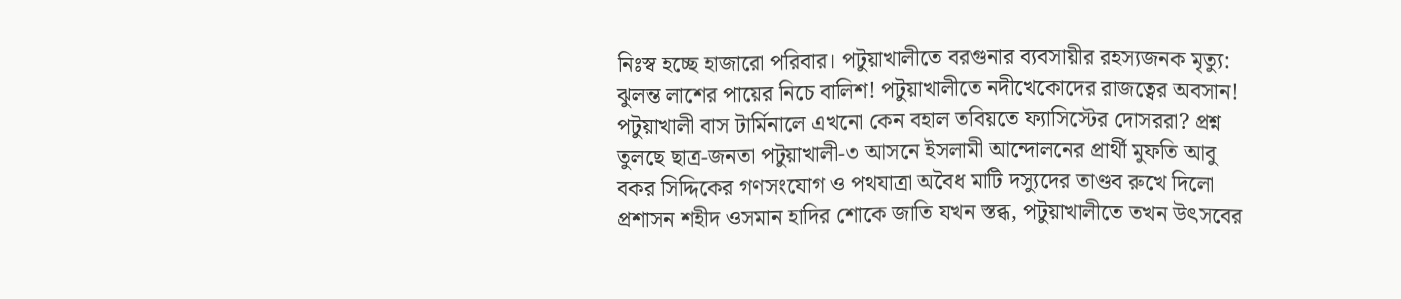নিঃস্ব হচ্ছে হাজারো পরিবার। পটুয়াখালীতে বরগুনার ব্যবসায়ীর রহস্যজনক মৃত্যু: ঝুলন্ত লাশের পায়ের নিচে বালিশ! পটুয়াখালীতে নদীখেকোদের রাজত্বের অবসান! পটুয়াখালী বাস টার্মিনালে এখনো কেন বহাল তবিয়তে ফ্যাসিস্টের দোসররা? প্রশ্ন তুলছে ছাত্র-জনতা পটুয়াখালী-৩ আসনে ইসলামী আন্দোলনের প্রার্থী মুফতি আবু বকর সিদ্দিকের গণসংযোগ ও পথযাত্রা অবৈধ মাটি দস্যুদের তাণ্ডব রুখে দিলো প্রশাসন শহীদ ওসমান হাদির শোকে জাতি যখন স্তব্ধ, পটুয়াখালীতে তখন উৎসবের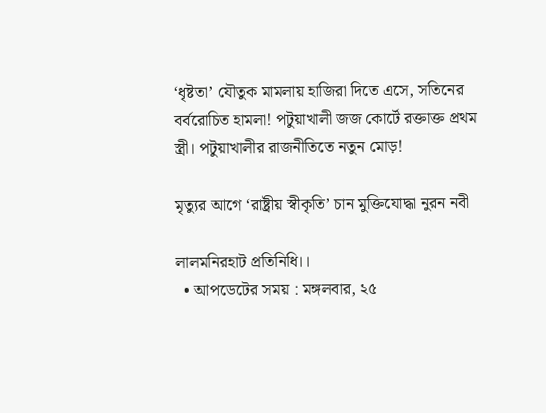‘ধৃষ্টতা’ যৌতুক মামলায় হাজিরা দিতে এসে, সতিনের বর্বরোচিত হামলা! পটুয়াখালী জজ কোর্টে রক্তাক্ত প্রথম স্ত্রী। পটুয়াখালীর রাজনীতিতে নতুন মোড়!

মৃত্যুর আগে ‘রাষ্ট্রীয় স্বীকৃতি’ চান মুক্তিযোদ্ধা নুরন নবী

লালমনিরহাট প্রতিনিধি।।
  • আপডেটের সময় : মঙ্গলবার, ২৫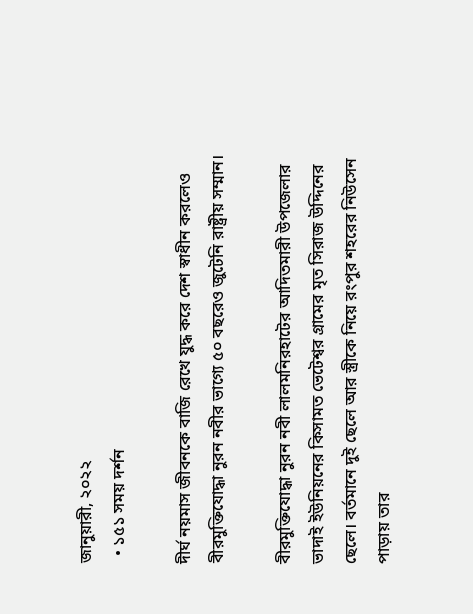জানুয়ারী, ২০২২
  • ১৫১ সময় দর্শন

দীর্ঘ নয়মাস জীবনকে বাজি রেখে যুদ্ধ করে দেশ স্বাধীন করলেও বীরমুক্তিযোদ্ধা নুরন নবীর ভাগ্যে ৫০ বছরেও জুটেনি রাষ্ট্রীয় সম্মান।

বীরমুক্তিযোদ্ধা নুরন নবী লালমনিরহাটের আদিতমারী উপজেলার ভাদাই ইউনিয়নের কিসামত ভেটেশ্বর গ্রামের মৃত সিরাজ উদ্দিনের ছেলে। বর্তমানে দুই ছেলে আর স্ত্রীকে নিয়ে রংপুর শহরের নিউসেন পাড়ায় তার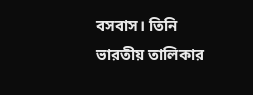বসবাস। তিনি ভারতীয় তালিকার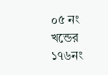০৫ নং খন্ডের ১৭৬নং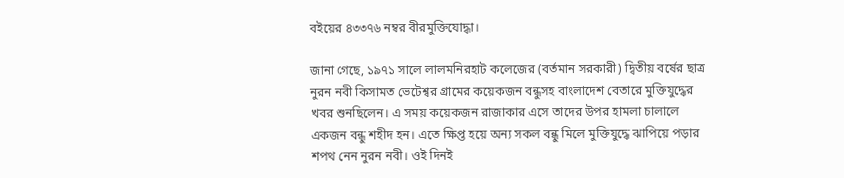বইয়ের ৪৩৩৭৬ নম্বর বীরমুক্তিযোদ্ধা।

জানা গেছে, ১৯৭১ সালে লালমনিরহাট কলেজের (বর্তমান সরকারী) দ্বিতীয় বর্ষের ছাত্র নুরন নবী কিসামত ভেটেশ্বর গ্রামের কয়েকজন বন্ধুসহ বাংলাদেশ বেতারে মুক্তিযুদ্ধের খবর শুনছিলেন। এ সময় কয়েকজন রাজাকার এসে তাদের উপর হামলা চালালে একজন বন্ধু শহীদ হন। এতে ক্ষিপ্ত হয়ে অন্য সকল বন্ধু মিলে মুক্তিযুদ্ধে ঝাপিয়ে পড়ার শপথ নেন নুরন নবী। ওই দিনই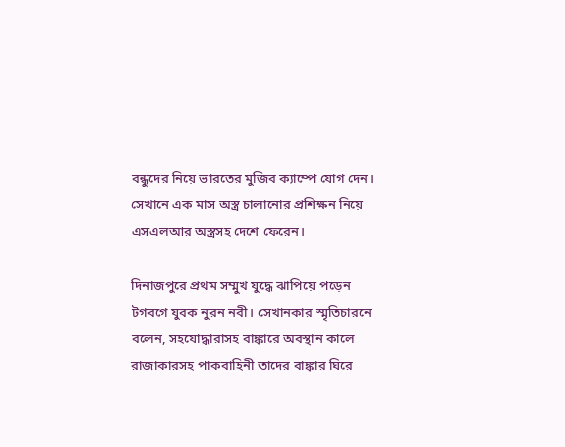বন্ধুদের নিয়ে ভারতের মুজিব ক্যাম্পে যোগ দেন। সেখানে এক মাস অস্ত্র চালানোর প্রশিক্ষন নিয়ে এসএলআর অস্ত্রসহ দেশে ফেরেন।

দিনাজপুরে প্রথম সম্মুখ যুদ্ধে ঝাপিয়ে পড়েন টগবগে যুবক নুরন নবী। সেখানকার স্মৃতিচারনে বলেন, সহযোদ্ধারাসহ বাঙ্কারে অবস্থান কালে রাজাকারসহ পাকবাহিনী তাদের বাঙ্কার ঘিরে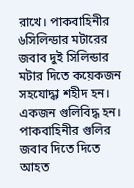রাখে। পাকবাহিনীর ৬সিলিন্ডার মটারের জবাব দুই সিলিন্ডার মটার দিতে কয়েকজন সহযোদ্ধা শহীদ হন। একজন গুলিবিদ্ধ হন। পাকবাহিনীর গুলির জবাব দিতে দিতে আহত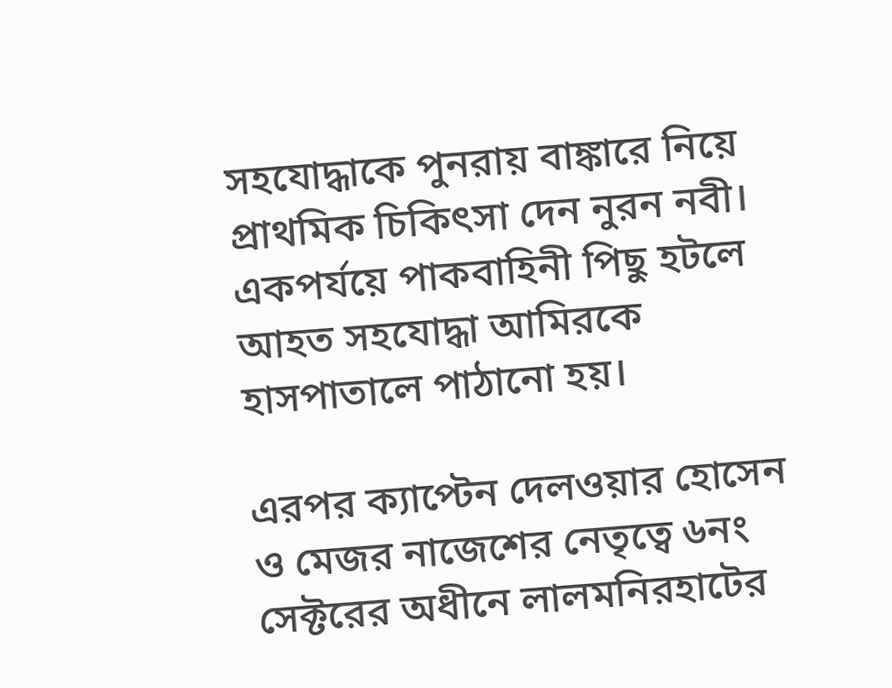সহযোদ্ধাকে পুনরায় বাঙ্কারে নিয়ে প্রাথমিক চিকিৎসা দেন নুরন নবী। একপর্যয়ে পাকবাহিনী পিছু হটলে আহত সহযোদ্ধা আমিরকে হাসপাতালে পাঠানো হয়।

এরপর ক্যাপ্টেন দেলওয়ার হোসেন ও মেজর নাজেশের নেতৃত্বে ৬নং সেক্টরের অধীনে লালমনিরহাটের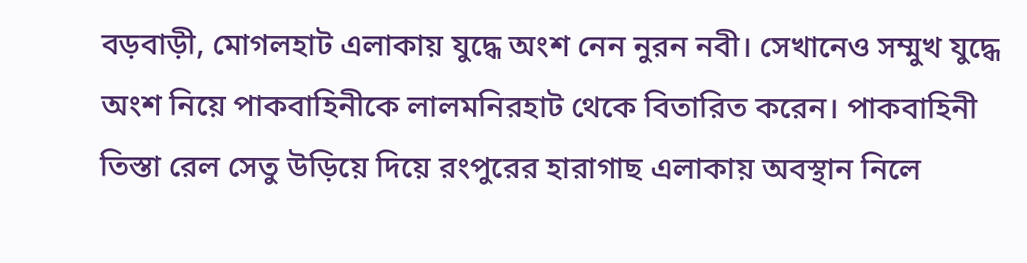বড়বাড়ী, মোগলহাট এলাকায় যুদ্ধে অংশ নেন নুরন নবী। সেখানেও সম্মুখ যুদ্ধে অংশ নিয়ে পাকবাহিনীকে লালমনিরহাট থেকে বিতারিত করেন। পাকবাহিনী তিস্তা রেল সেতু উড়িয়ে দিয়ে রংপুরের হারাগাছ এলাকায় অবস্থান নিলে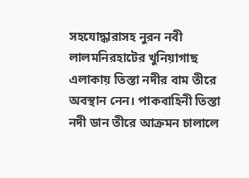সহযোদ্ধারাসহ নুরন নবী লালমনিরহাটের খুনিয়াগাছ এলাকায় তিস্তা নদীর বাম তীরে অবস্থান নেন। পাকবাহিনী তিস্তা নদী ডান তীরে আক্রমন চালালে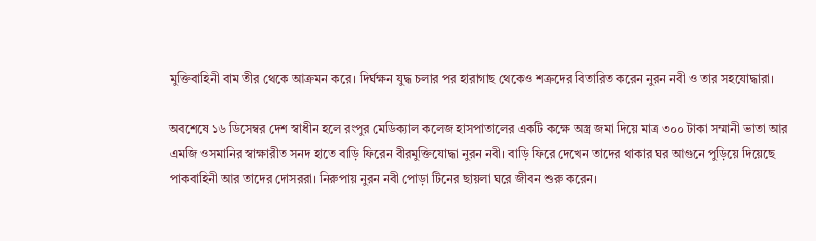মুক্তিবাহিনী বাম তীর থেকে আক্রমন করে। দির্ঘক্ষন যুদ্ধ চলার পর হারাগাছ থেকেও শত্রুদের বিতারিত করেন নুরন নবী ও তার সহযোদ্ধারা।

অবশেষে ১৬ ডিসেম্বর দেশ স্বাধীন হলে রংপুর মেডিক্যাল কলেজ হাসপাতালের একটি কক্ষে অস্ত্র জমা দিয়ে মাত্র ৩০০ টাকা সম্মানী ভাতা আর এমজি ওসমানির স্বাক্ষারীত সনদ হাতে বাড়ি ফিরেন বীরমুক্তিযোদ্ধা নুরন নবী। বাড়ি ফিরে দেখেন তাদের থাকার ঘর আগুনে পুড়িয়ে দিয়েছে পাকবাহিনী আর তাদের দোসররা। নিরুপায় নুরন নবী পোড়া টিনের ছায়লা ঘরে জীবন শুরু করেন।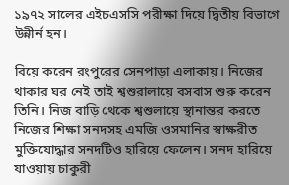১৯৭২ সালের এইচএসসি পরীক্ষা দিয়ে দ্বিতীয় বিভাগে উন্নীর্ন হন।

বিয়ে করেন রংপুরের সেনপাড়া এলাকায়। নিজের থাকার ঘর নেই তাই শ্বশুরালায়ে বসবাস শুরু করেন তিনি। নিজ বাড়ি থেকে শ্বশুলায়ে স্থানান্তর করতে নিজের শিক্ষা সনদসহ এমজি ওসমানির স্বাক্ষরীত মুক্তিযোদ্ধার সনদটিও হারিয়ে ফেলেন। সনদ হারিয়ে যাওয়ায় চাকুরী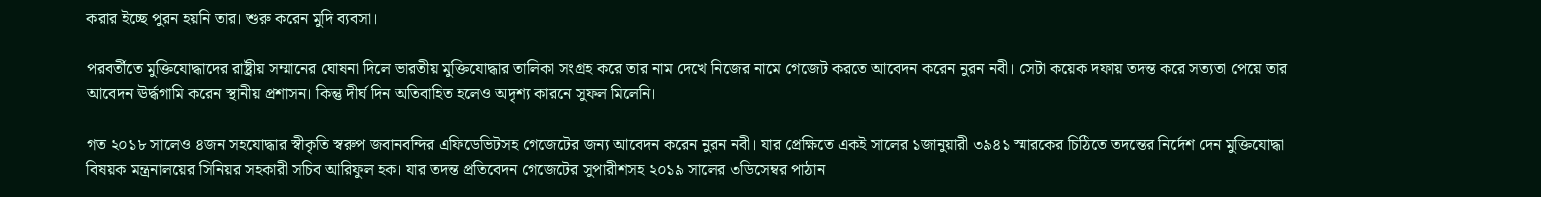করার ইচ্ছে পুরন হয়নি তার। শুরু করেন মুদি ব্যবসা।

পরবর্তীতে মুক্তিযোদ্ধাদের রাষ্ট্রীয় সম্মানের ঘোষনা দিলে ভারতীয় মুক্তিযোদ্ধার তালিকা সংগ্রহ করে তার নাম দেখে নিজের নামে গেজেট করতে আবেদন করেন নুরন নবী। সেটা কয়েক দফায় তদন্ত করে সত্যতা পেয়ে তার আবেদন ঊর্দ্ধগামি করেন স্থানীয় প্রশাসন। কিন্তু দীর্ঘ দিন অতিবাহিত হলেও অদৃশ্য কারনে সুফল মিলেনি।

গত ২০১৮ সালেও ৪জন সহযোদ্ধার স্বীকৃতি স্বরুপ জবানবন্দির এফিডেভিটসহ গেজেটের জন্য আবেদন করেন নুরন নবী। যার প্রেক্ষিতে একই সালের ১জানুয়ারী ৩৯৪১ স্মারকের চিঠিতে তদন্তের নির্দেশ দেন মুক্তিযোদ্ধা বিষয়ক মন্ত্রনালয়ের সিনিয়র সহকারী সচিব আরিফুল হক। যার তদন্ত প্রতিবেদন গেজেটের সুপারীশসহ ২০১৯ সালের ৩ডিসেম্বর পাঠান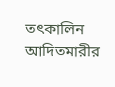তৎকালিন আদিতমারীর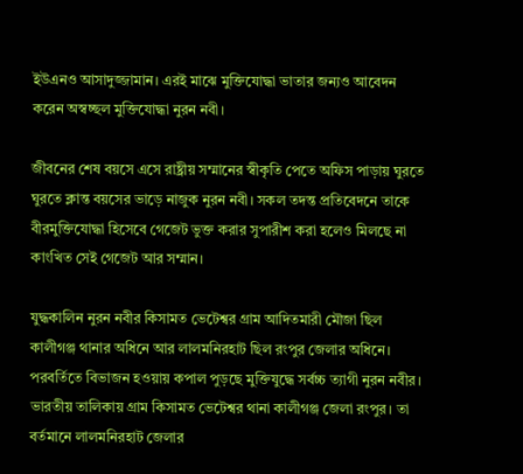ইউএনও আসাদুজ্জামান। এরই মাঝে মুক্তিযোদ্ধা ভাতার জন্যও আবেদন করেন অস্বচ্ছল মুক্তিযোদ্ধা নুরন নবী।

জীবনের শেষ বয়সে এসে রাষ্ট্রীয় সম্মানের স্বীকৃতি পেতে অফিস পাড়ায় ঘুরতে ঘুরতে ক্লান্ত বয়সের ভাড়ে নাজুক নুরন নবী। সকল তদন্ত প্রতিবেদনে তাকে বীরমুক্তিযোদ্ধা হিসেবে গেজেট ভুক্ত করার সুপারীশ করা হলেও মিলছে না কাংখিত সেই গেজেট আর সম্মান।

যুদ্ধকালিন নুরন নবীর কিসামত ভেটেশ্বর গ্রাম আদিতমারী মৌজা ছিল কালীগঞ্জ থানার অধিনে আর লালমনিরহাট ছিল রংপুর জেলার অধিনে। পরবর্তিতে বিভাজন হওয়ায় কপাল পুড়ছে মুক্তিযুদ্ধে সর্বচ্চ ত্যাগী নুরন নবীর। ভারতীয় তালিকায় গ্রাম কিসামত ভেটেশ্বর থানা কালীগঞ্জ জেলা রংপুর। তা বর্তমানে লালমনিরহাট জেলার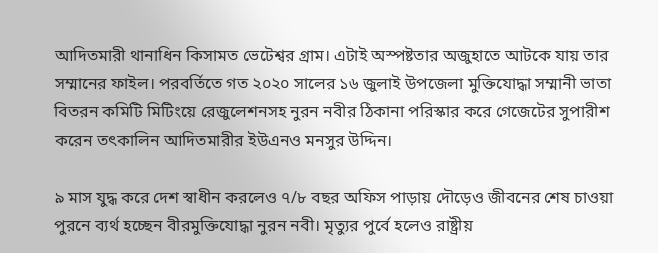আদিতমারী থানাধিন কিসামত ভেটেশ্বর গ্রাম। এটাই অস্পষ্টতার অজুহাতে আটকে যায় তার সম্মানের ফাইল। পরবর্তিতে গত ২০২০ সালের ১৬ জুলাই উপজেলা মুক্তিযোদ্ধা সম্মানী ভাতা বিতরন কমিটি মিটিংয়ে রেজুলেশনসহ নুরন নবীর ঠিকানা পরিস্কার করে গেজেটের সুপারীশ করেন তৎকালিন আদিতমারীর ইউএনও মনসুর উদ্দিন।

৯ মাস যুদ্ধ করে দেশ স্বাধীন করলেও ৭/৮ বছর অফিস পাড়ায় দৌড়েও জীবনের শেষ চাওয়া পুরনে ব্যর্থ হচ্ছেন বীরমুক্তিযোদ্ধা নুরন নবী। মৃত্যুর পুর্বে হলেও রাষ্ট্রীয়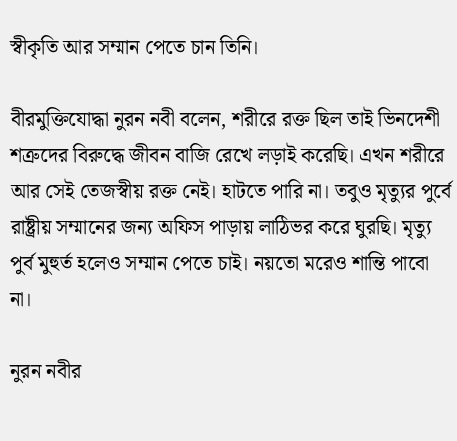স্বীকৃতি আর সম্মান পেতে চান তিনি।

বীরমুক্তিযোদ্ধা নুরন নবী বলেন, শরীরে রক্ত ছিল তাই ভিনদেশী শত্রুদের বিরুদ্ধে জীবন বাজি রেখে লড়াই করেছি। এখন শরীরে আর সেই তেজস্বীয় রক্ত নেই। হাটতে পারি না। তবুও মৃত্যুর পুর্বে রাষ্ট্রীয় সম্মানের জন্য অফিস পাড়ায় লাঠিভর করে ঘুরছি। মৃত্যু পুর্ব মুহুর্ত হলেও সম্মান পেতে চাই। নয়তো মরেও শান্তি পাবো না।

নুরন নবীর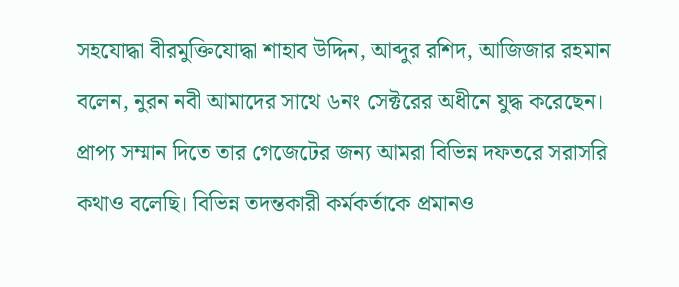সহযোদ্ধা বীরমুক্তিযোদ্ধা শাহাব উদ্দিন, আব্দুর রশিদ, আজিজার রহমান বলেন, নুরন নবী আমাদের সাথে ৬নং সেক্টরের অধীনে যুদ্ধ করেছেন। প্রাপ্য সম্মান দিতে তার গেজেটের জন্য আমরা বিভিন্ন দফতরে সরাসরি কথাও বলেছি। বিভিন্ন তদন্তকারী কর্মকর্তাকে প্রমানও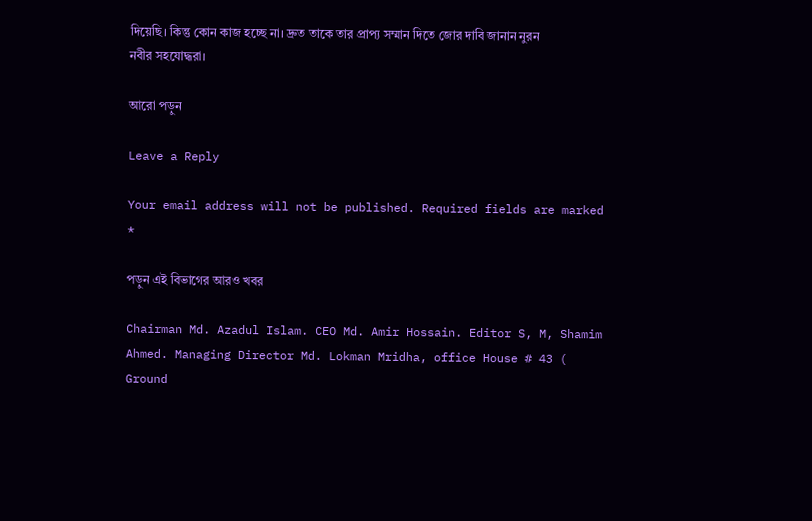দিয়েছি। কিন্তু কোন কাজ হচ্ছে না। দ্রুত তাকে তার প্রাপ্য সম্মান দিতে জোর দাবি জানান নুরন নবীর সহযোদ্ধরা।

আরো পড়ুন

Leave a Reply

Your email address will not be published. Required fields are marked *

পড়ুন এই বিভাগের আরও খবর

Chairman Md. Azadul Islam. CEO Md. Amir Hossain. Editor S, M, Shamim Ahmed. Managing Director Md. Lokman Mridha, office House # 43 ( Ground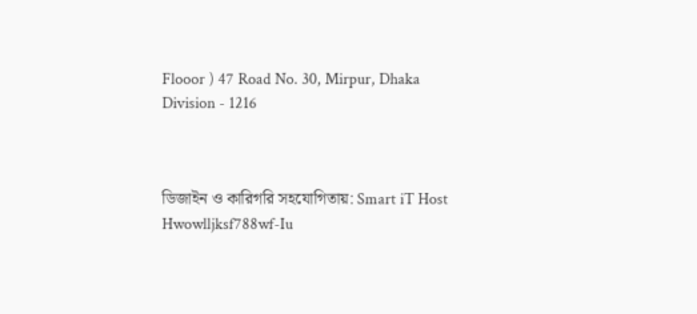Flooor ) 47 Road No. 30, Mirpur, Dhaka Division - 1216



ডিজাইন ও কারিগরি সহযোগিতায়: Smart iT Host
Hwowlljksf788wf-Iu